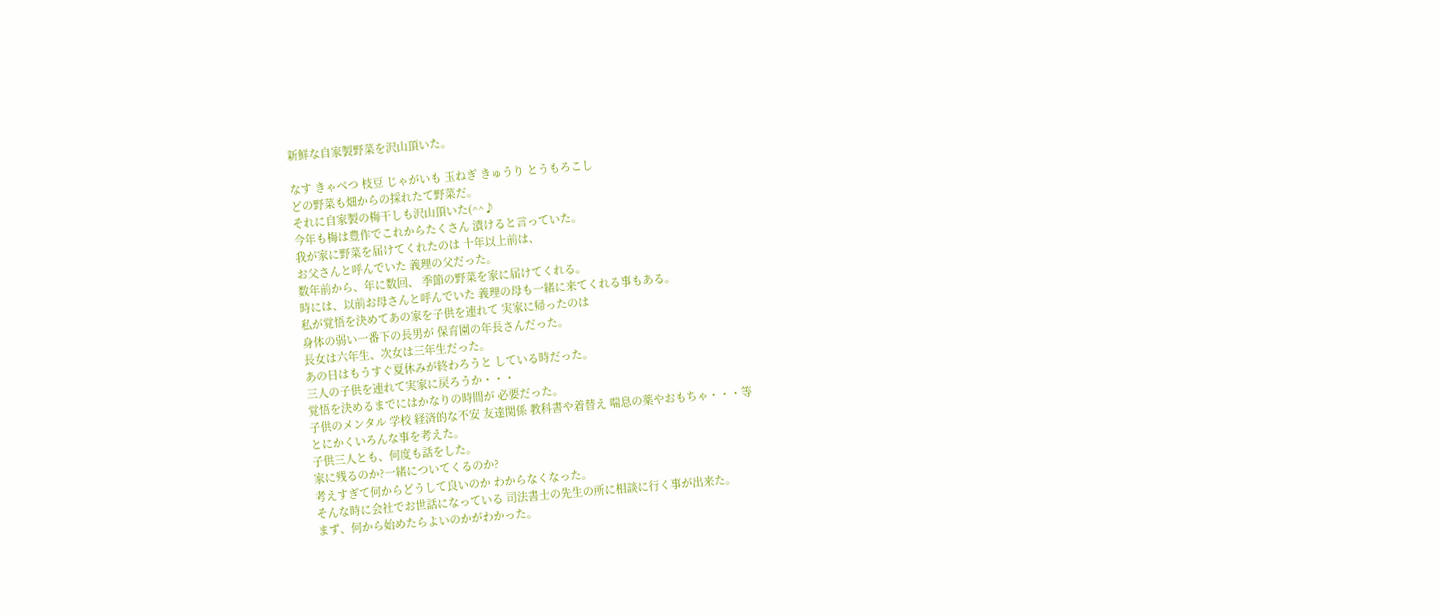新鮮な自家製野菜を沢山頂いた。

なす きゃべつ 枝豆 じゃがいも 玉ねぎ きゅうり とうもろこし
どの野菜も畑からの採れたて野菜だ。
それに自家製の梅干しも沢山頂いた(^^♪
今年も梅は豊作でこれからたくさん 漬けると言っていた。
我が家に野菜を届けてくれたのは 十年以上前は、
お父さんと呼んでいた 義理の父だった。
数年前から、年に数回、 季節の野菜を家に届けてくれる。
時には、以前お母さんと呼んでいた 義理の母も一緒に来てくれる事もある。
私が覚悟を決めてあの家を子供を連れて 実家に帰ったのは
身体の弱い一番下の長男が 保育園の年長さんだった。
長女は六年生、次女は三年生だった。
あの日はもうすぐ夏休みが終わろうと している時だった。
三人の子供を連れて実家に戻ろうか・・・
覚悟を決めるまでにはかなりの時間が 必要だった。
子供のメンタル 学校 経済的な不安 友達関係 教科書や着替え 喘息の薬やおもちゃ・・・等
とにかくいろんな事を考えた。
子供三人とも、何度も話をした。
家に残るのか?一緒についてくるのか?
考えすぎて何からどうして良いのか わからなくなった。
そんな時に会社でお世話になっている 司法書士の先生の所に相談に行く事が出来た。
まず、何から始めたらよいのかがわかった。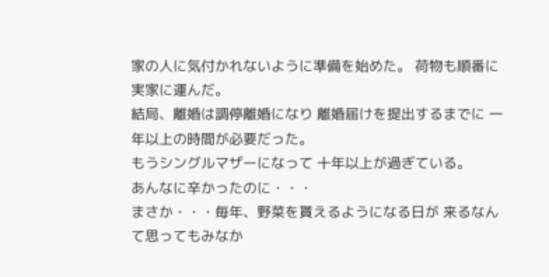家の人に気付かれないように準備を始めた。 荷物も順番に実家に運んだ。
結局、離婚は調停離婚になり 離婚届けを提出するまでに 一年以上の時間が必要だった。
もうシングルマザーになって 十年以上が過ぎている。
あんなに辛かったのに・・・
まさか・・・毎年、野菜を貰えるようになる日が 来るなんて思ってもみなか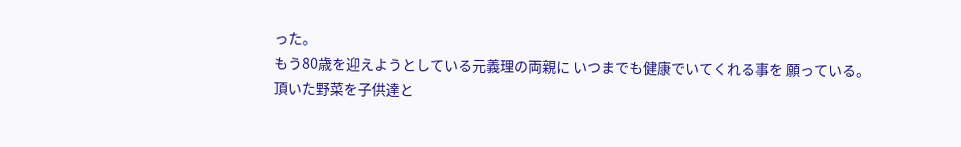った。
もう80歳を迎えようとしている元義理の両親に いつまでも健康でいてくれる事を 願っている。
頂いた野菜を子供達と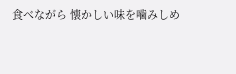食べながら 懐かしい味を噛みしめ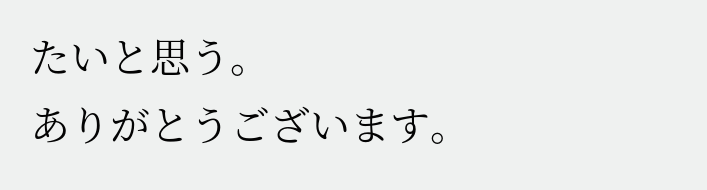たいと思う。
ありがとうございます。